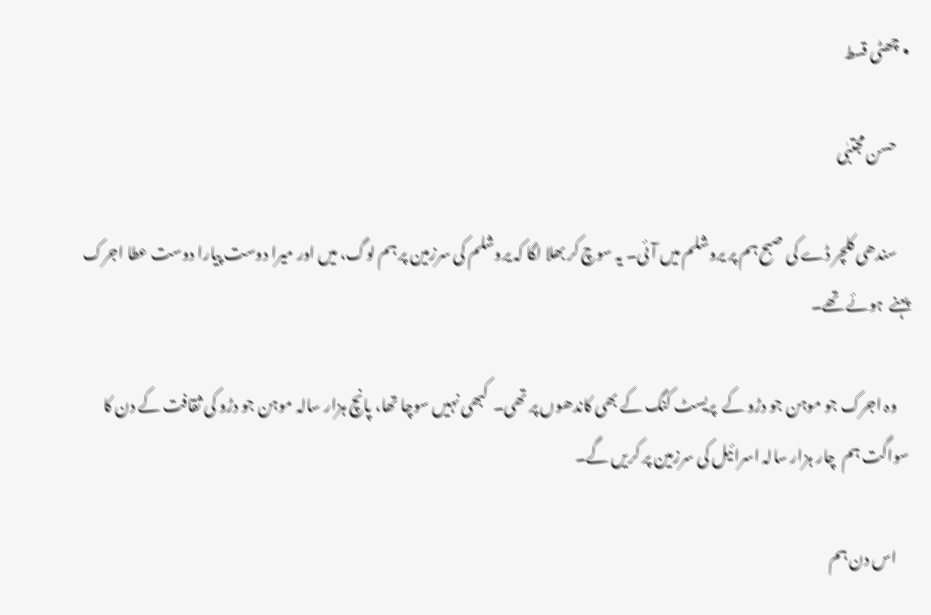• چھٹی قسط

    حسن مجتبٰی

    سندھی کلچر ڈے کی صبح ہم پر یروشلم میں آئی۔ یہ سوچ کر بھلا لگا کہ یروشلم کی سرزمین پر ہم لوگ، میں اور میرا دوست پیارا دوست عطا اجرک پہنے  ہوئے تھے۔

    وہ اجرک جو موہن جو دڑو کے  پریسٹ کنگ کے بھی کاندھوں پر تھی۔  کبھی نہیں سوچا تھا، پانچ ہزار سالہ موہن جو دڑو کی ثقافت کے دن کا سواگت ہم  چار ہزار سالہ اسرائیل کی سرزمین پر کریں گے۔

    اس دن ہم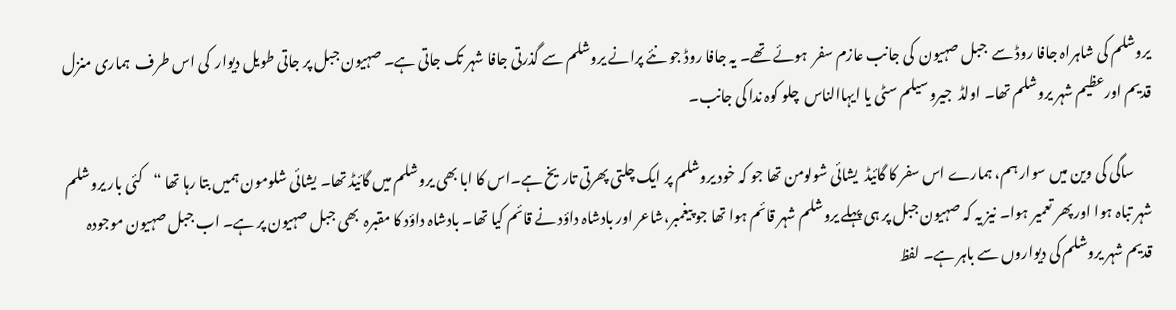یروشلم کی شاہراہ جافا روڈ سے  جبل صہیون  کی جانب عازم سفر  ہوئے تھے۔ یہ جافا روڈ جو نئے پرانے یروشلم سے گذرتی جافا شہر تک جاتی ہے۔ صہیون جبل پر جاتی طویل دیوار  کی اس طرف  ہماری منزل قدیم اورعظیم شہر یروشلم تھا۔ اولڈ  جیروسیلم سٹی یا ایہاالناس  چلو کوہ ندا کی جانب۔

      ساگی کی وین میں سوار ہم، ہمارے اس سفر کا گائیڈ  یشائی شولومن تھا جو کہ خود یروشلم پر ایک چلتی پھرتی تاریخ ہے۔اس کا ابا بھی یروشلم میں گائیڈ تھا۔ یشائی شلومون ہمیں بتا رہا تھا “کئی بار یروشلم شہر تباہ ہوا اور پھر تعمیر ہوا۔ نیز یہ کہ صہیون جبل پر ہی پہلے یروشلم شہر قائم ہوا تھا جو پیغمبر،شاعر اور بادشاہ داؤد نے قائم کیا تھا۔ بادشاہ داؤد کا مقبرہ  بھی جبل صہیون پر ہے۔ اب جبل صہیون موجودہ قدیم شہر یروشلم کی دیواروں سے باہر ہے۔ لفظ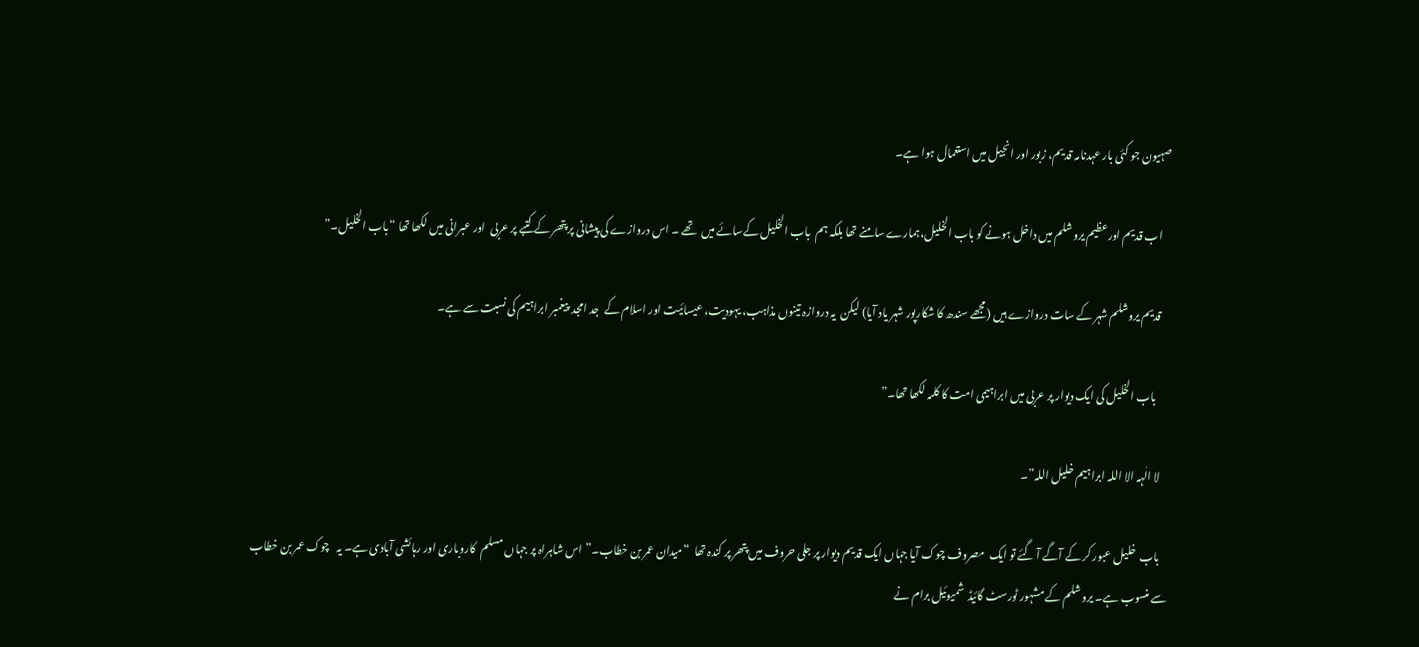صہیون جو کئی بار عہدنامہ قدیم، زبور اور انجیل میں استعمال ہوا ہے۔

    اب قدیم اورعظیم یروشلم میں داخل ہونے کو باب الخلیل،ہمارے سامنے تھا بلکہ ہم  باب الخلیل کےسائے میں  تھے ۔ اس دروازے کی پیشانی پر پتھر کے کتبے پر عربی  اور عبرانی میں لکھا تھا “باب الخلیل۔”

    قدیم یروشلم شہر کے سات دروازے ہیں (مجھے سندھ کا شکارپور شہر یاد آیا) لیکن  یہ دروازہ تینوں مذاہب، یہودیت، عیسائیت اور اسلام کے  جد امجد  پیغمبر ابراہیم کی نسبت سے ہے۔

      باب الخلیل کی ایک دیوار پر عربی میں ابراہیمی امت کا کلمہ لکھا تھا۔”

    لا الٰہہ الا اللہ ابراہیم خلیل اللہ”۔

    باب  خلیل عبور کر کے آگے آ گئے تو ایک  مصروف چوک آیا جہاں ایک قدیم دیوار پر جلی حروف میں پتھر پر کندہ تھا  “میدان عمر بن خطاب۔” اس شاہراہ پر جہاں مسلم  کاروباری اور رہائشی آبادی ہے۔ یہ   چوک عمر بن خطاب  سے منسوب ہے۔ یروشلم کے مشہور ٹورسٹ گائیڈ  شمیوئیل برام نے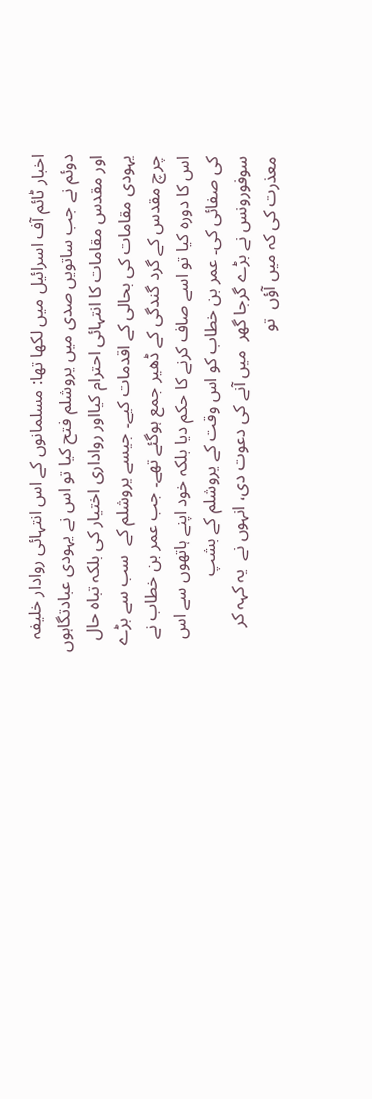اخبار ٹائم آف اسرائیل میں لکھا تھا: مسلمانوں کے اس انتہائی روادار خلیفہ دوئم نے جب ساتویں صدی میں یروشلم فتح کیا تو اس نے یہودی عبادتگاہوں اور مقدس مقامات کا انتہائی احترام کیااور رواداری اختیار کی بلکہ تباہ حال یہودی مقامات کی بحالی کے اقدمات کیے۔ جیسے یروشلم کے  سب سے بڑے چرچ مقدس کے گرد گندگی کے ڈھیر جمع ہوگئے تھے۔ جب عمر بن خطاب نے اس کا دورہ کیا تو اسے صاف کرنے کا حکم دیا بلکہ خود اپنے ہاتھوں سے اس کی صفائی کی۔ عمر بن خطاب کو اس وقت کے یروشلم کے بشپ سوفورونس نے بڑے گرجا گھر  میں آنے کی دعوت دی، انہوں نے  یہ کہہ کر معذرت کی کہ میں آؤں  تو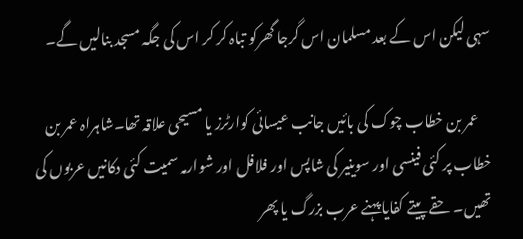سہی لیکن اس کے بعد مسلمان اس گرجا گھرکو تباہ کر کر اس کی جگہ مسجد بنالیں گے۔

    عمر بن خطاب چوک کی بائیں جانب عیسائی کوارٹرز یا مسیحی علاقہ تھا۔شاہراہ عمر بن خطاب پر کئی فینسی اور سوینیر کی شاپس اور فلافل اور شوارمہ سمیت کئی دکانیں عربوں کی تھیں۔ حقے پیتے کفایا پہنے عرب بزرگ یا پھر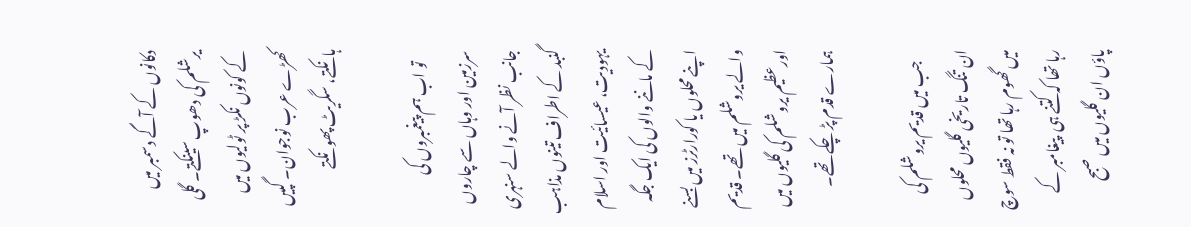دکانوں کے آگے دسمبر میں یرشلم کی دھوپ سینکتے۔ گلی کے کونوں نکڑ پر ٹولیوں میں کھڑے عرب نوجوان۔ گپیں ہانکتے، سگریٹ پھونکتے

    تو اب ہم پیغمبروں کی سرزمین اور وہاں سے چاروں جانب نظر آنے والے سنہری گنبد کے اطراف تینوں مذاہب یہودیت، عیسائیت اور اسلام کے ماننے والوں کی ایک جگہ اپنے محلوں یا کورارٹرز میں بسنے والے یروشلم میں تھے۔ قدیم اورعظیم یروشلم کی گلیوں میں ہمارے قدم پڑ چکے تھے۔

    جب میں قدیم یروشلم کی ان تنگ تاریخی گلیوں محلوں میں گھوم رہا تھا تو نہ فقط سوچ رہا تھا کہ کتنے ہی  پیغامبر کے  پاؤں ان گلیوں میں صبح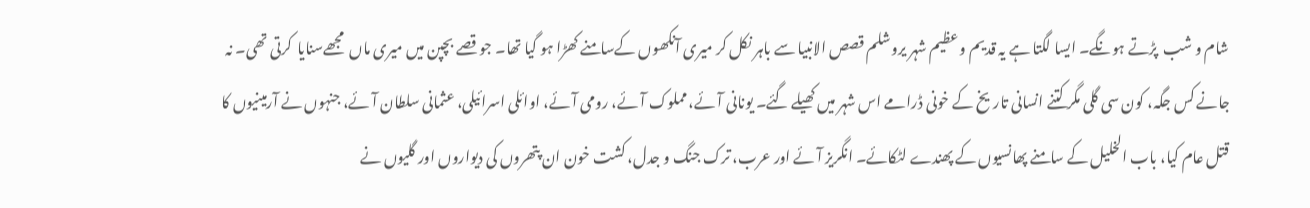شام و شب  پڑتے ہونگے۔ ایسا لگتا ہے یہ قدیم و عظیم شہر یروشلم قصص الانبیا سے باہر نکل کر میری آنکھوں کےسامنے کھڑا ہو گیا تھا۔ جو قصے بچپن میں میری ماں  مجھےسنایا  کرتی تھی۔ نہ جانے کس جگہ، کون سی گلی مگر کتنے انسانی تاریخ کے خونی ڈرامے اس شہر میں کھیلے گئے۔ یونانی آئے، مملوک آئے، رومی آئے، اوائلی اسرائیلی، عثمانی سلطان آئے، جنہوں نے آرمینیوں کا قتل عام کیا، باب الخلیل کے سامنے پھانسیوں کے پھندے لٹکائے۔ انگریز آئے اور عرب، ترک جنگ و جدل، کشت خون ان پتھروں کی دیواروں اور گلیوں نے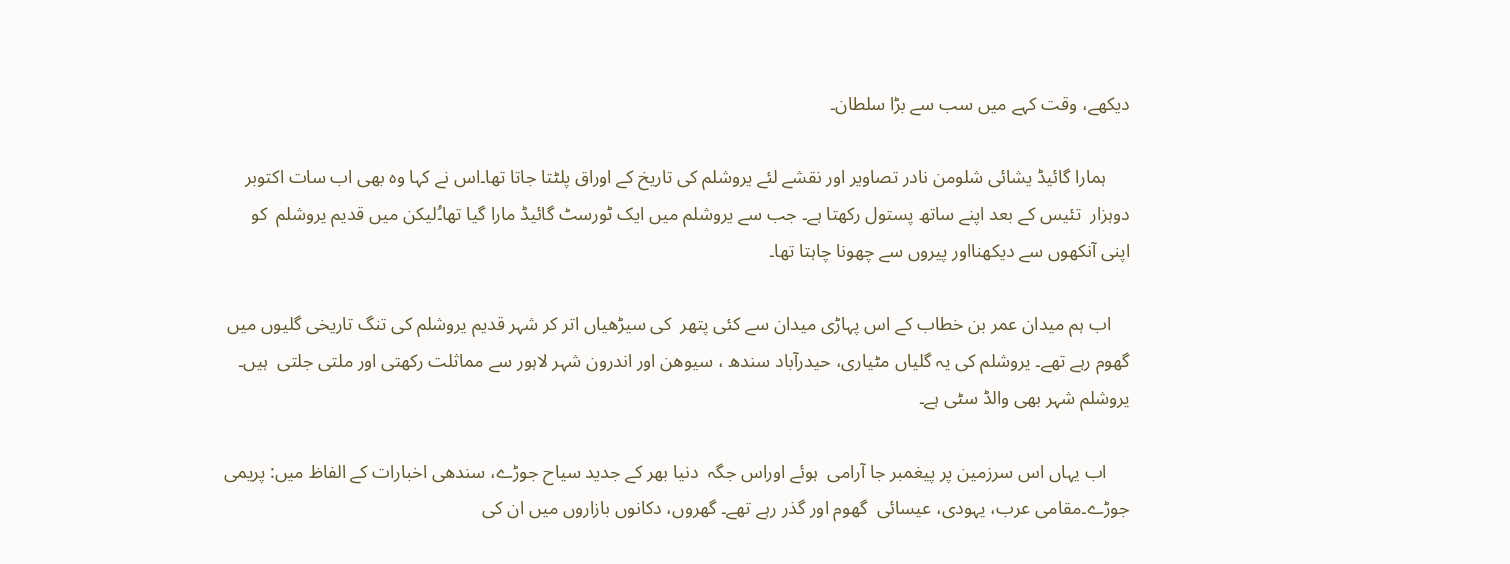دیکھے، وقت کہے میں سب سے بڑا سلطان۔

     ہمارا گائیڈ یشائی شلومن نادر تصاویر اور نقشے لئے یروشلم کی تاریخ کے اوراق پلٹتا جاتا تھا۔اس نے کہا وہ بھی اب سات اکتوبر دوہزار  تئیس کے بعد اپنے ساتھ پستول رکھتا ہے۔ جب سے یروشلم میں ایک ٹورسٹ گائیڈ مارا گیا تھا۔ُلیکن میں قدیم یروشلم  کو اپنی آنکھوں سے دیکھنااور پیروں سے چھونا چاہتا تھا۔

    اب ہم میدان عمر بن خطاب کے اس پہاڑی میدان سے کئی پتھر  کی سیڑھیاں اتر کر شہر قدیم یروشلم کی تنگ تاریخی گلیوں میں گھوم رہے تھے۔ یروشلم کی یہ گلیاں مٹیاری، حیدرآباد سندھ ، سیوھن اور اندرون شہر لاہور سے مماثلت رکھتی اور ملتی جلتی  ہیں۔ یروشلم شہر بھی والڈ سٹی ہے۔

     اب یہاں اس سرزمین پر پیغمبر جا آرامی  ہوئے اوراس جگہ  دنیا بھر کے جدید سیاح جوڑے، سندھی اخبارات کے الفاظ میں: پریمی جوڑے۔مقامی عرب، یہودی، عیسائی  گھوم اور گذر رہے تھے۔ گھروں، دکانوں بازاروں میں ان کی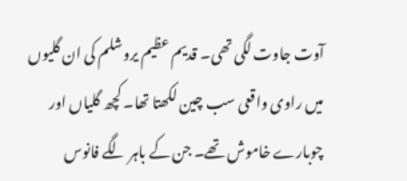آوت جاوت لگی تھی۔ قدیم عظیم یروشلم کی ان گلیوں میں راوی واقعی سب چین لکھتا تھا۔ کچھ گلیاں اور چوبارے خاموش تھے۔ جن کے باہر لگے فانوس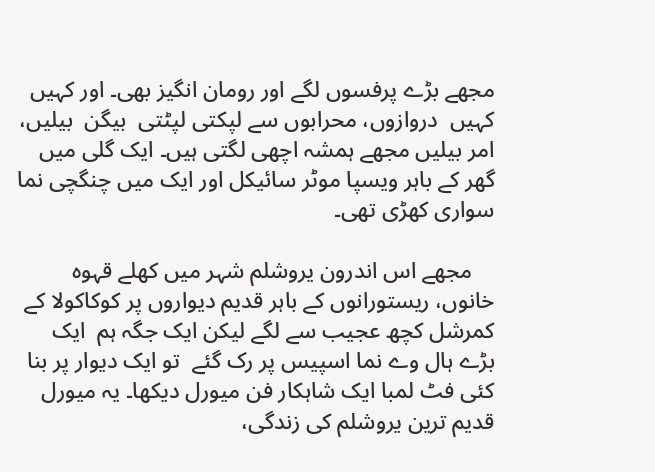مجھے بڑے پرفسوں لگے اور رومان انگیز بھی۔ اور کہیں کہیں  دروازوں، محرابوں سے لپکتی لپٹتی  بیگن  بیلیں، امر بیلیں مجھے ہمشہ اچھی لگتی ہیں۔ ایک گلی میں گھر کے باہر ویسپا موٹر سائیکل اور ایک میں چنگچی نما سواری کھڑی تھی۔

    مجھے اس اندرون یروشلم شہر میں کھلے قہوہ خانوں، ریستورانوں کے باہر قدیم دیواروں پر کوکاکولا کے کمرشل کچھ عجیب سے لگے لیکن ایک جگہ ہم  ایک بڑے ہال وے نما اسپیس پر رک گئے  تو ایک دیوار پر بنا  کئی فٹ لمبا ایک شاہکار فن میورل دیکھا۔ یہ میورل  قدیم ترین یروشلم کی زندگی،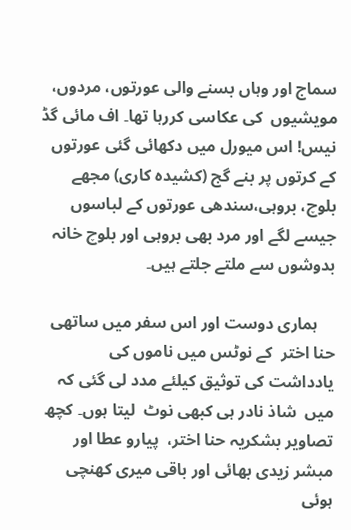سماج اور وہاں بسنے والی عورتوں، مردوں، مویشیوں  کی عکاسی کررہا تھا۔ اف مائی گڈ نیس! اس میورل میں دکھائی گئی عورتوں کے کرتوں پر بنے گج (کشیدہ کاری) مجھے بلوچ، بروہی،سندھی عورتوں کے لباسوں جیسے لگے اور مرد بھی بروہی اور بلوچ خانہ بدوشوں سے ملتے جلتے ہیں۔

    ہماری دوست اور اس سفر میں ساتھی حنا اختر  کے نوٹس میں ناموں کی  یادداشت کی توثیق کیلئے مدد لی گئی کہ میں  شاذ نادر ہی کبھی نوٹ  لیتا ہوں۔ کچھ تصاویر بشکریہ حنا اختر،  پیارو عطا اور مبشر زیدی بھائی اور باقی میری کھنچی ہوئی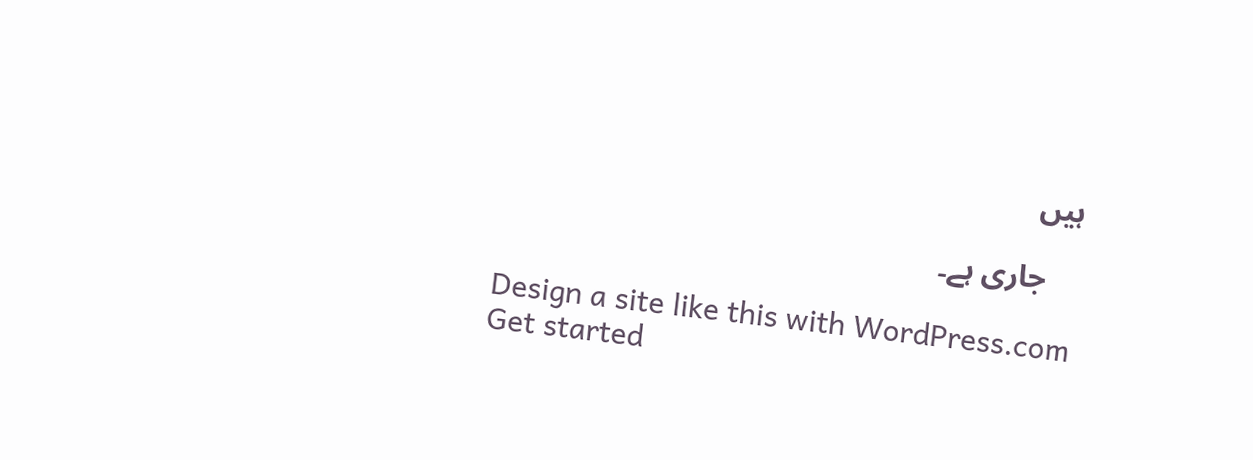ہیں

    جاری ہے۔

Design a site like this with WordPress.com
Get started